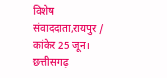विशेष संवाददाता,रायपुर / कांकेर 25 जून।
छत्तीसगढ़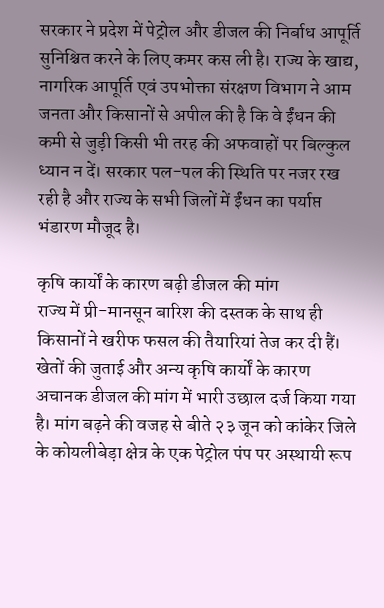सरकार ने प्रदेश में पेट्रोल और डीजल की निर्बाध आपूर्ति सुनिश्चित करने के लिए कमर कस ली है। राज्य के खाद्य, नागरिक आपूर्ति एवं उपभोक्ता संरक्षण विभाग ने आम जनता और किसानों से अपील की है कि वे ईंधन की कमी से जुड़ी किसी भी तरह की अफवाहों पर बिल्कुल ध्यान न दें। सरकार पल-पल की स्थिति पर नजर रख रही है और राज्य के सभी जिलों में ईंधन का पर्याप्त भंडारण मौजूद है।

कृषि कार्यों के कारण बढ़ी डीजल की मांग
राज्य में प्री-मानसून बारिश की दस्तक के साथ ही किसानों ने खरीफ फसल की तैयारियां तेज कर दी हैं। खेतों की जुताई और अन्य कृषि कार्यों के कारण अचानक डीजल की मांग में भारी उछाल दर्ज किया गया है। मांग बढ़ने की वजह से बीते २३ जून को कांकेर जिले के कोयलीबेड़ा क्षेत्र के एक पेट्रोल पंप पर अस्थायी रूप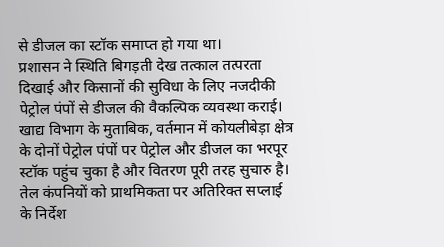से डीजल का स्टॉक समाप्त हो गया था।
प्रशासन ने स्थिति बिगड़ती देख तत्काल तत्परता दिखाई और किसानों की सुविधा के लिए नजदीकी पेट्रोल पंपों से डीजल की वैकल्पिक व्यवस्था कराई। खाद्य विभाग के मुताबिक, वर्तमान में कोयलीबेड़ा क्षेत्र के दोनों पेट्रोल पंपों पर पेट्रोल और डीजल का भरपूर स्टॉक पहुंच चुका है और वितरण पूरी तरह सुचारु है।
तेल कंपनियों को प्राथमिकता पर अतिरिक्त सप्लाई के निर्देश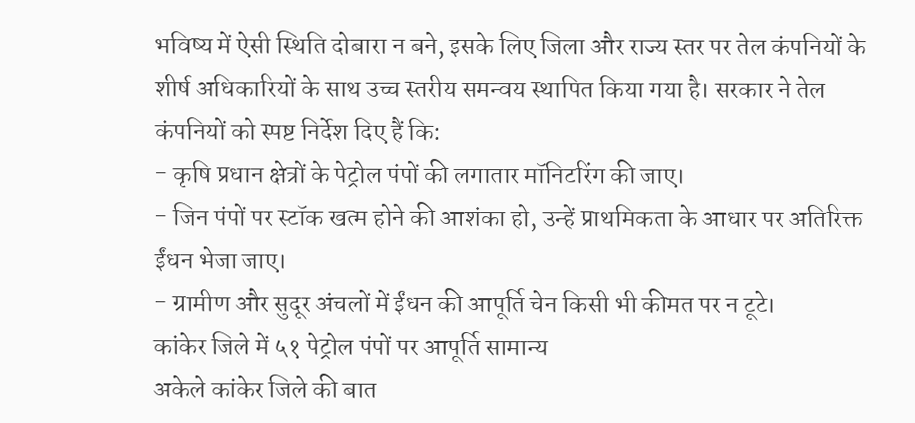भविष्य में ऐसी स्थिति दोबारा न बने, इसके लिए जिला और राज्य स्तर पर तेल कंपनियों के शीर्ष अधिकारियों के साथ उच्च स्तरीय समन्वय स्थापित किया गया है। सरकार ने तेल कंपनियों को स्पष्ट निर्देश दिए हैं कि:
- कृषि प्रधान क्षेत्रों के पेट्रोल पंपों की लगातार मॉनिटरिंग की जाए।
- जिन पंपों पर स्टॉक खत्म होने की आशंका हो, उन्हें प्राथमिकता के आधार पर अतिरिक्त ईंधन भेजा जाए।
- ग्रामीण और सुदूर अंचलों में ईंधन की आपूर्ति चेन किसी भी कीमत पर न टूटे।
कांकेर जिले में ५१ पेट्रोल पंपों पर आपूर्ति सामान्य
अकेले कांकेर जिले की बात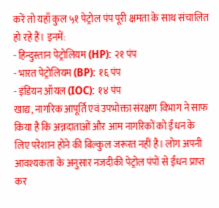करें तो यहाँ कुल ५१ पेट्रोल पंप पूरी क्षमता के साथ संचालित हो रहे हैं। इनमें:
- हिन्दुस्तान पेट्रोलियम (HP): २१ पंप
- भारत पेट्रोलियम (BP): १६ पंप
- इंडियन ऑयल (IOC): १४ पंप
खाद्य, नागरिक आपूर्ति एवं उपभोक्ता संरक्षण विभाग ने साफ किया है कि अन्नदाताओं और आम नागरिकों को ईंधन के लिए परेशान होने की बिल्कुल जरूरत नहीं है। लोग अपनी आवश्यकता के अनुसार नजदीकी पेट्रोल पंपों से ईंधन प्राप्त कर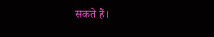सकते हैं।